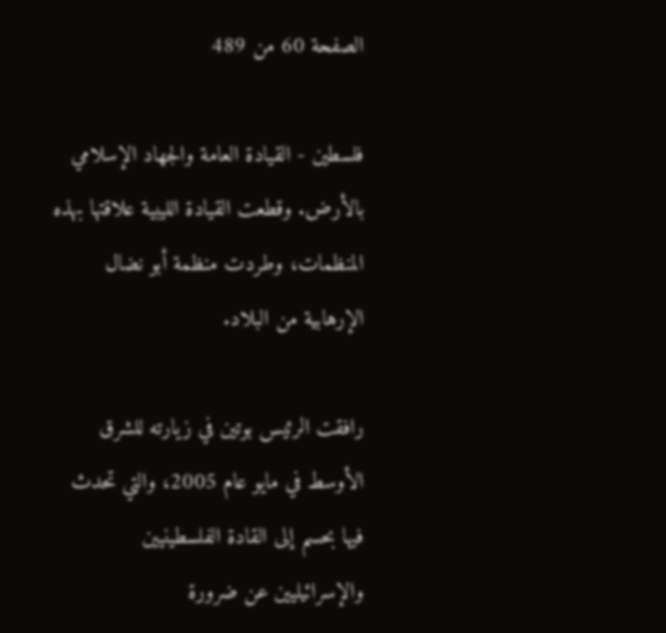الصفحة 60 من 489

فلسطين - القيادة العامة والجهاد الإسلامي بالأرض. وقطعت القيادة الليبية علاقتها بهذه المنظمات، وطردت منظمة أبو نضال الإرهابية من البلاد.

رافقت الرئيس بوتين في زيارته للشرق الأوسط في مايو عام 2005، والتي تحدث فيها بحسم إلى القادة الفلسطينيين والإسرائيليين عن ضرورة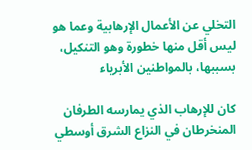التخلي عن الأعمال الإرهابية وعما هو ليس أقل منها خطورة وهو التنكيل، بسببها، بالمواطنين الأبرياء

كان للإرهاب الذي يمارسه الطرفان المنخرطان في النزاع الشرق أوسطي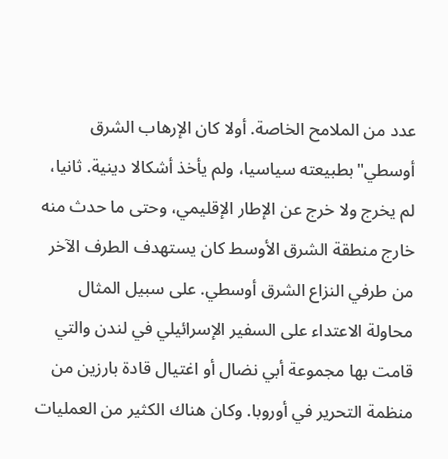عدد من الملامح الخاصة. أولا كان الإرهاب الشرق أوسطي"بطبيعته سياسيا، ولم يأخذ أشكالا دينية. ثانيا، لم يخرج ولا خرج عن الإطار الإقليمي، وحتى ما حدث منه خارج منطقة الشرق الأوسط كان يستهدف الطرف الآخر من طرفي النزاع الشرق أوسطي. على سبيل المثال محاولة الاعتداء على السفير الإسرائيلي في لندن والتي قامت بها مجموعة أبي نضال أو اغتيال قادة بارزين من منظمة التحرير في أوروبا. وكان هناك الكثير من العمليات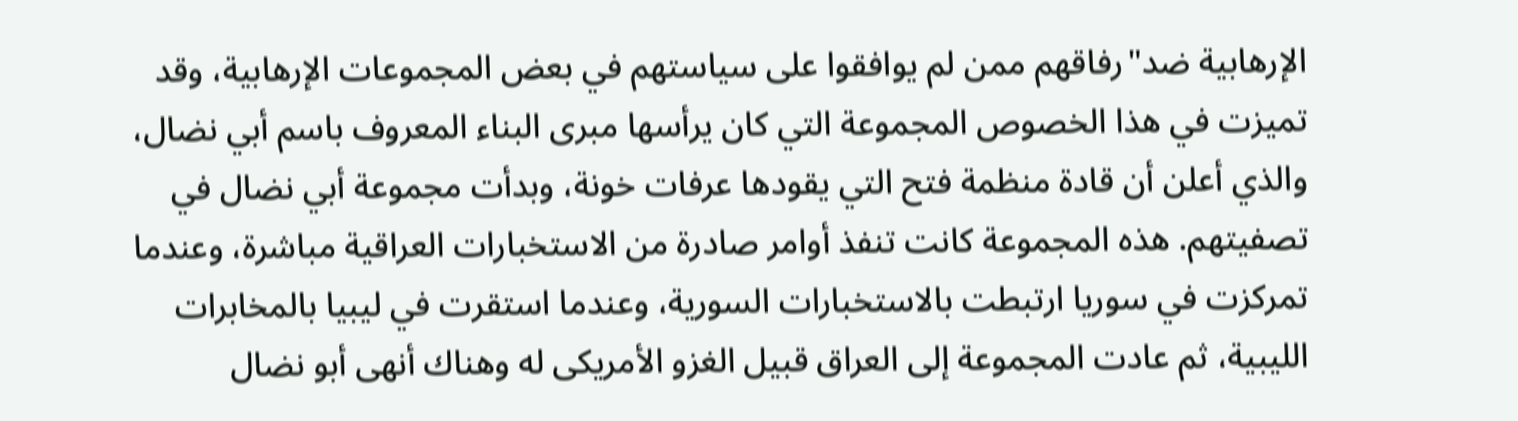الإرهابية ضد"رفاقهم ممن لم يوافقوا على سياستهم في بعض المجموعات الإرهابية، وقد تميزت في هذا الخصوص المجموعة التي كان يرأسها مبرى البناء المعروف باسم أبي نضال، والذي أعلن أن قادة منظمة فتح التي يقودها عرفات خونة، وبدأت مجموعة أبي نضال في تصفيتهم. هذه المجموعة كانت تنفذ أوامر صادرة من الاستخبارات العراقية مباشرة، وعندما تمركزت في سوريا ارتبطت بالاستخبارات السورية، وعندما استقرت في ليبيا بالمخابرات الليبية، ثم عادت المجموعة إلى العراق قبيل الغزو الأمريكى له وهناك أنهى أبو نضال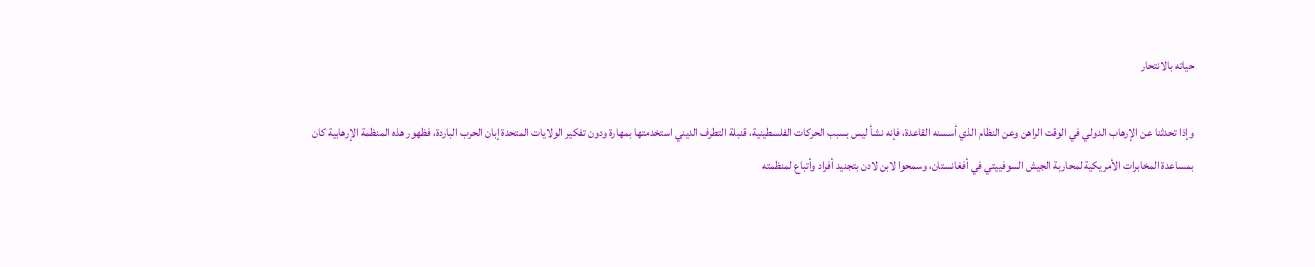حياته بالانتحار

وإذا تحدثنا عن الإرهاب الدولي في الوقت الراهن وعن النظام الذي أسسنه القاعدة، فإنه نشأ ليس بسبب الحركات الفلسطينية، قنبلة التطرف الديني استخدمتها بمهارة ودون تفكير الولايات المتحدة إبان الحرب الباردة، فظهور هذه المنظمة الإرهابية كان بمساعدة المخابرات الأمريكية لمحاربة الجيش السوفييتي في أفغانستان، وسمحوا لابن لادن بتجنيد أفراد وأتباع لمنظمته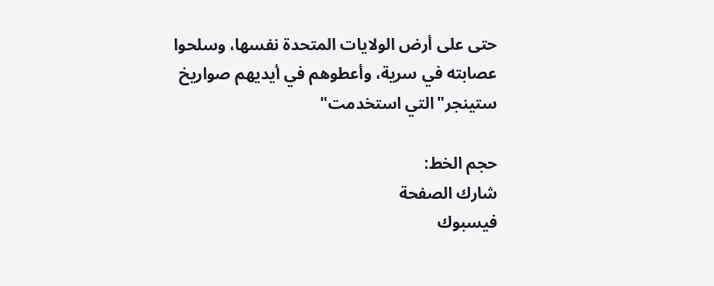حتى على أرض الولايات المتحدة نفسها، وسلحوا عصابته في سرية، وأعطوهم في أيديهم صواريخ ستينجر"التي استخدمت"

حجم الخط:
شارك الصفحة
فيسبوك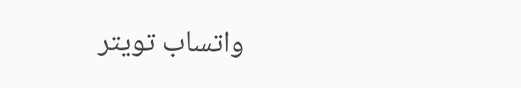واتساب تويتر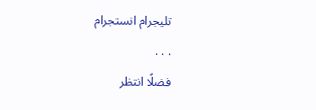تليجرام انستجرام
. . .
فضلًا انتظر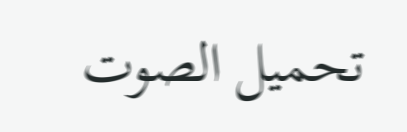تحميل الصوت